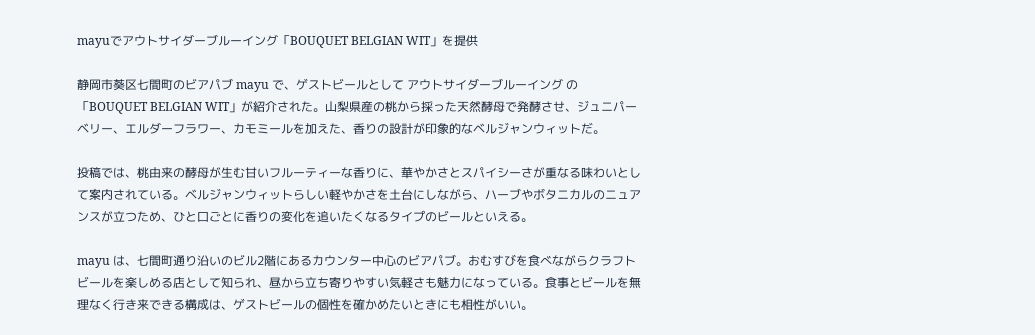mayuでアウトサイダーブルーイング「BOUQUET BELGIAN WIT」を提供

静岡市葵区七間町のビアパブ mayu で、ゲストビールとして アウトサイダーブルーイング の「BOUQUET BELGIAN WIT」が紹介された。山梨県産の桃から採った天然酵母で発酵させ、ジュニパーベリー、エルダーフラワー、カモミールを加えた、香りの設計が印象的なベルジャンウィットだ。

投稿では、桃由来の酵母が生む甘いフルーティーな香りに、華やかさとスパイシーさが重なる味わいとして案内されている。ベルジャンウィットらしい軽やかさを土台にしながら、ハーブやボタニカルのニュアンスが立つため、ひと口ごとに香りの変化を追いたくなるタイプのビールといえる。

mayu は、七間町通り沿いのビル2階にあるカウンター中心のビアパブ。おむすびを食べながらクラフトビールを楽しめる店として知られ、昼から立ち寄りやすい気軽さも魅力になっている。食事とビールを無理なく行き来できる構成は、ゲストビールの個性を確かめたいときにも相性がいい。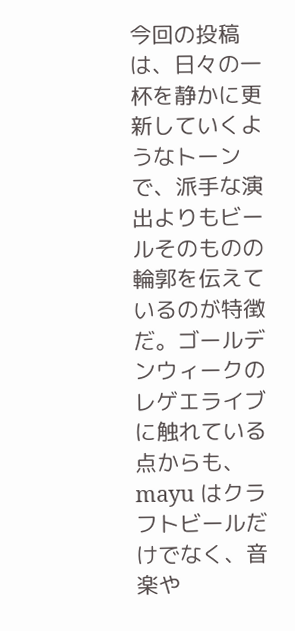今回の投稿は、日々の一杯を静かに更新していくようなトーンで、派手な演出よりもビールそのものの輪郭を伝えているのが特徴だ。ゴールデンウィークのレゲエライブに触れている点からも、mayu はクラフトビールだけでなく、音楽や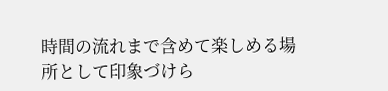時間の流れまで含めて楽しめる場所として印象づけら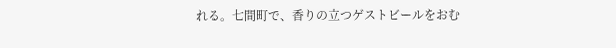れる。七間町で、香りの立つゲストビールをおむ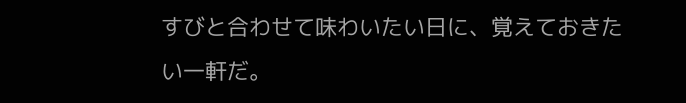すびと合わせて味わいたい日に、覚えておきたい一軒だ。